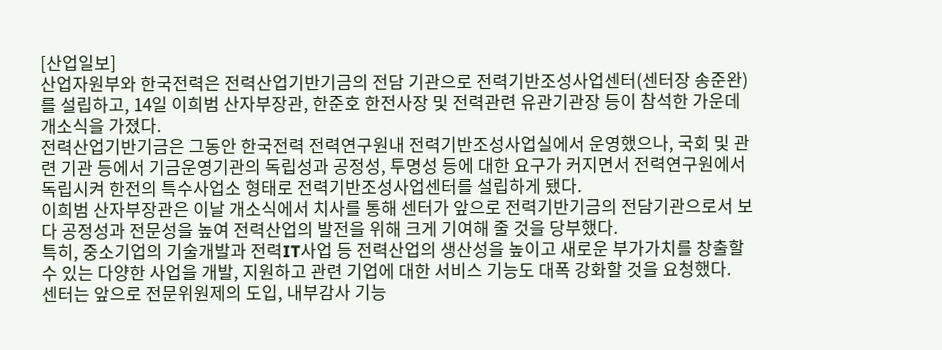[산업일보]
산업자원부와 한국전력은 전력산업기반기금의 전담 기관으로 전력기반조성사업센터(센터장 송준완)를 설립하고, 14일 이희범 산자부장관, 한준호 한전사장 및 전력관련 유관기관장 등이 참석한 가운데 개소식을 가졌다.
전력산업기반기금은 그동안 한국전력 전력연구원내 전력기반조성사업실에서 운영했으나, 국회 및 관련 기관 등에서 기금운영기관의 독립성과 공정성, 투명성 등에 대한 요구가 커지면서 전력연구원에서 독립시켜 한전의 특수사업소 형태로 전력기반조성사업센터를 설립하게 됐다.
이희범 산자부장관은 이날 개소식에서 치사를 통해 센터가 앞으로 전력기반기금의 전담기관으로서 보다 공정성과 전문성을 높여 전력산업의 발전을 위해 크게 기여해 줄 것을 당부했다.
특히, 중소기업의 기술개발과 전력IT사업 등 전력산업의 생산성을 높이고 새로운 부가가치를 창출할 수 있는 다양한 사업을 개발, 지원하고 관련 기업에 대한 서비스 기능도 대폭 강화할 것을 요청했다.
센터는 앞으로 전문위원제의 도입, 내부감사 기능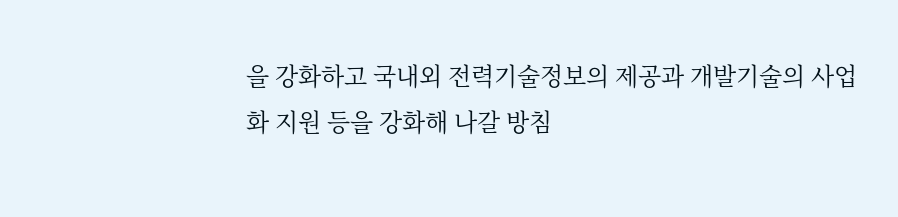을 강화하고 국내외 전력기술정보의 제공과 개발기술의 사업화 지원 등을 강화해 나갈 방침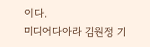이다.
미디어다아라 김원정 기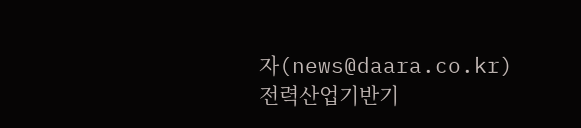자(news@daara.co.kr)
전력산업기반기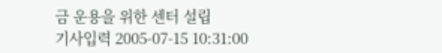금 운용을 위한 센터 설립
기사입력 2005-07-15 10:31:00